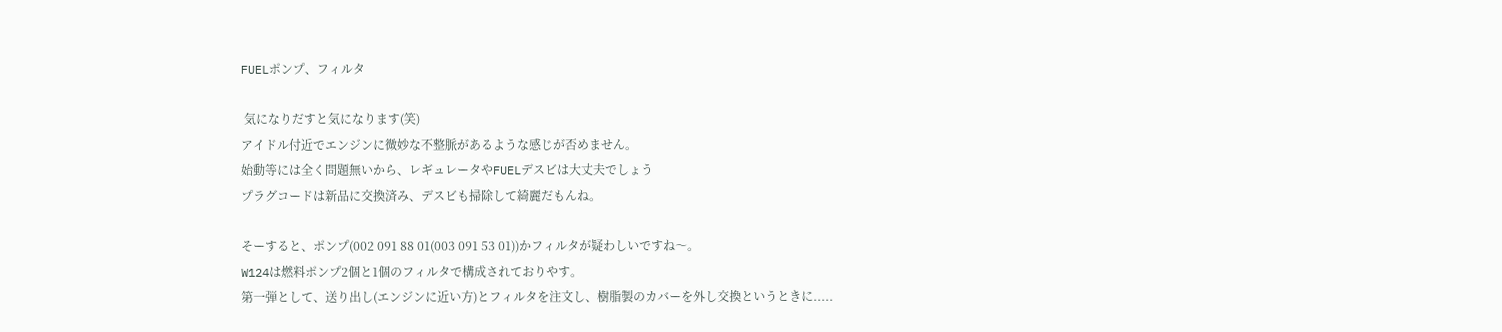FUELポンプ、フィルタ

 気になりだすと気になります(笑)
アイドル付近でエンジンに微妙な不整脈があるような感じが否めません。
始動等には全く問題無いから、レギュレータやFUELデスビは大丈夫でしょう
プラグコードは新品に交換済み、デスビも掃除して綺麗だもんね。

そーすると、ポンプ(002 091 88 01(003 091 53 01))かフィルタが疑わしいですね〜。
W124は燃料ポンプ2個と1個のフィルタで構成されておりやす。
第一弾として、送り出し(エンジンに近い方)とフィルタを注文し、樹脂製のカバーを外し交換というときに.....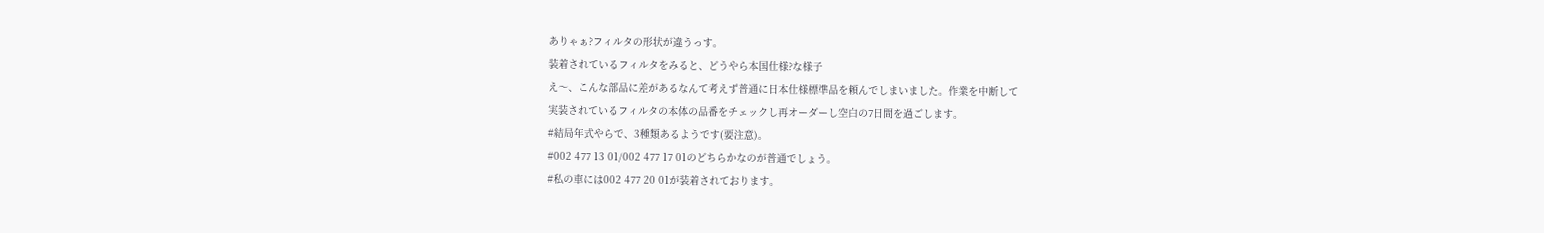ありゃぁ?フィルタの形状が違うっす。
装着されているフィルタをみると、どうやら本国仕様?な様子
え〜、こんな部品に差があるなんて考えず普通に日本仕様標準品を頼んでしまいました。作業を中断して
実装されているフィルタの本体の品番をチェックし再オーダーし空白の7日間を過ごします。
#結局年式やらで、3種類あるようです(要注意)。
#002 477 13 01/002 477 17 01のどちらかなのが普通でしょう。
#私の車には002 477 20 01が装着されております。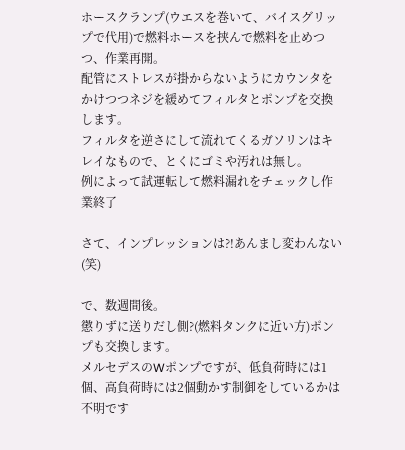ホースクランプ(ウエスを巻いて、バイスグリップで代用)で燃料ホースを挟んで燃料を止めつつ、作業再開。
配管にストレスが掛からないようにカウンタをかけつつネジを緩めてフィルタとポンプを交換します。
フィルタを逆さにして流れてくるガソリンはキレイなもので、とくにゴミや汚れは無し。
例によって試運転して燃料漏れをチェックし作業終了

さて、インプレッションは?!あんまし変わんない(笑)

で、数週間後。
懲りずに送りだし側?(燃料タンクに近い方)ポンプも交換します。
メルセデスのWポンプですが、低負荷時には1個、高負荷時には2個動かす制御をしているかは不明です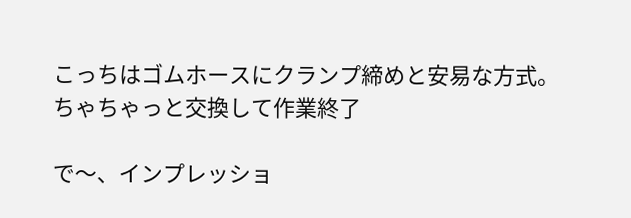こっちはゴムホースにクランプ締めと安易な方式。
ちゃちゃっと交換して作業終了

で〜、インプレッショ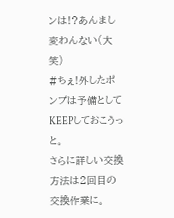ンは!?あんまし変わんない(大笑)
#ちぇ!外したポンプは予備としてKEEPしておこうっと。
さらに詳しい交換方法は2回目の交換作業に。